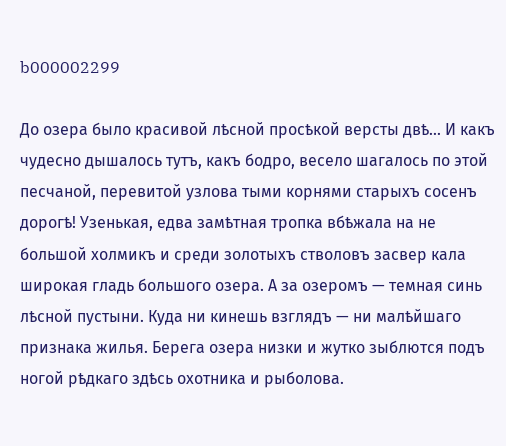b000002299

До озера было красивой лѣсной просѣкой версты двѣ... И какъ чудесно дышалось тутъ, какъ бодро, весело шагалось по этой песчаной, перевитой узлова тыми корнями старыхъ сосенъ дорогѣ! Узенькая, едва замѣтная тропка вбѣжала на не большой холмикъ и среди золотыхъ стволовъ засвер кала широкая гладь большого озера. А за озеромъ — темная синь лѣсной пустыни. Куда ни кинешь взглядъ — ни малѣйшаго признака жилья. Берега озера низки и жутко зыблются подъ ногой рѣдкаго здѣсь охотника и рыболова.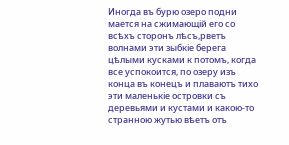Иногда въ бурю озеро подни мается на сжимающій его со всѣхъ сторонъ лѣсъ,рветъ волнами эти зыбкіе берега цѣлыми кусками к потомъ, когда все успокоится, по озеру изъ конца въ конецъ и плаваютъ тихо эти маленькіе островки съ деревьями и кустами и какою-то странною жутью вѣетъ отъ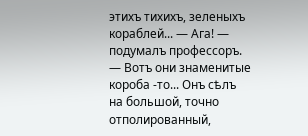этихъ тихихъ, зеленыхъ кораблей... — Ага! — подумалъ профессоръ. — Вотъ они знаменитые короба -то... Онъ сѣлъ на большой, точно отполированный,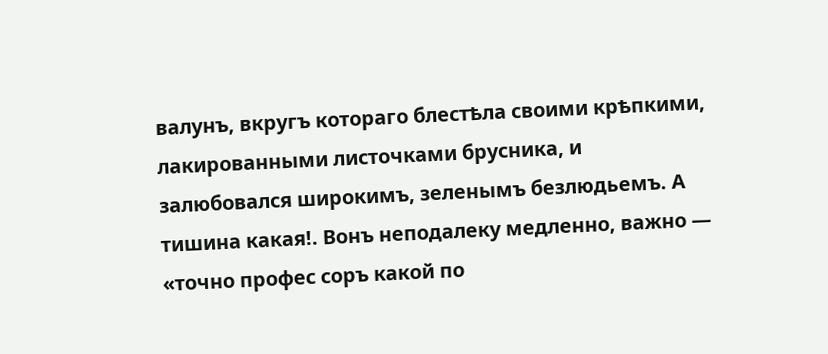валунъ, вкругъ котораго блестѣла своими крѣпкими, лакированными листочками брусника, и залюбовался широкимъ, зеленымъ безлюдьемъ. А тишина какая!. Вонъ неподалеку медленно, важно — «точно профес соръ какой по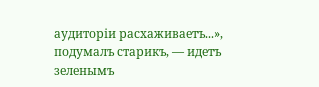аудиторіи расхаживаетъ...», подумалъ старикъ, — идетъ зеленымъ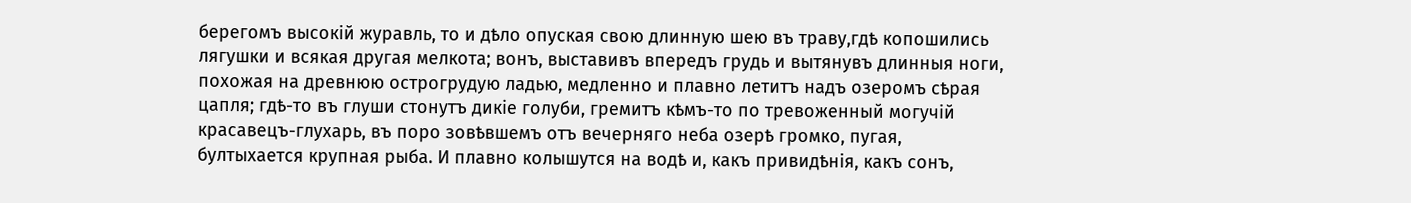берегомъ высокій журавль, то и дѣло опуская свою длинную шею въ траву,гдѣ копошились лягушки и всякая другая мелкота; вонъ, выставивъ впередъ грудь и вытянувъ длинныя ноги, похожая на древнюю острогрудую ладью, медленно и плавно летитъ надъ озеромъ сѣрая цапля; гдѣ-то въ глуши стонутъ дикіе голуби, гремитъ кѣмъ-то по тревоженный могучій красавецъ-глухарь, въ поро зовѣвшемъ отъ вечерняго неба озерѣ громко, пугая, бултыхается крупная рыба. И плавно колышутся на водѣ и, какъ привидѣнія, какъ сонъ,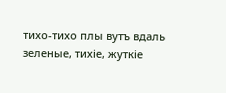тихо-тихо плы вутъ вдаль зеленые, тихіе, жуткіе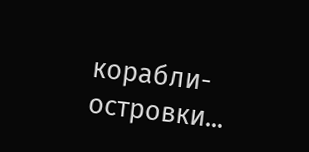корабли-островки...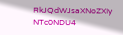RkJQdWJsaXNoZXIy NTc0NDU4